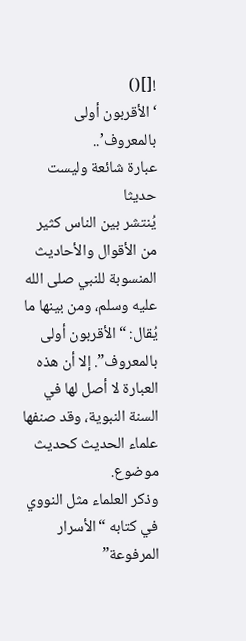![]()
‘الأقربون أولى بالمعروف’..
عبارة شائعة وليست حديثا
يُنتشر بين الناس كثير من الأقوال والأحاديث المنسوبة للنبي صلى الله عليه وسلم، ومن بينها ما يُقال: “الأقربون أولى بالمعروف”. إلا أن هذه العبارة لا أصل لها في السنة النبوية، وقد صنفها علماء الحديث كحديث موضوع.
وذكر العلماء مثل النووي في كتابه “الأسرار المرفوعة”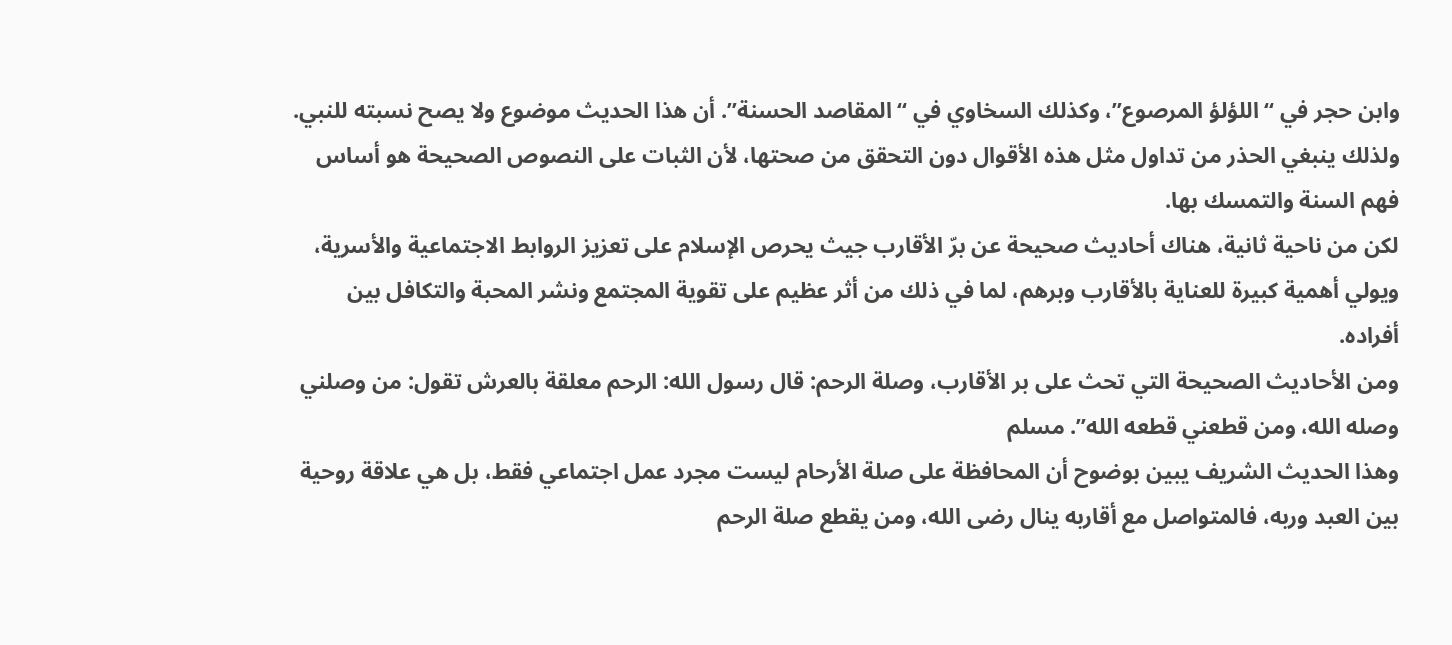وابن حجر في “اللؤلؤ المرصوع”، وكذلك السخاوي في “المقاصد الحسنة”. أن هذا الحديث موضوع ولا يصح نسبته للنبي.
ولذلك ينبغي الحذر من تداول مثل هذه الأقوال دون التحقق من صحتها، لأن الثبات على النصوص الصحيحة هو أساس فهم السنة والتمسك بها.
لكن من ناحية ثانية، هناك أحاديث صحيحة عن برّ الأقارب جيث يحرص الإسلام على تعزيز الروابط الاجتماعية والأسرية، ويولي أهمية كبيرة للعناية بالأقارب وبرهم، لما في ذلك من أثر عظيم على تقوية المجتمع ونشر المحبة والتكافل بين أفراده.
ومن الأحاديث الصحيحة التي تحث على بر الأقارب، وصلة الرحم: قال رسول الله: الرحم معلقة بالعرش تقول: من وصلني وصله الله، ومن قطعني قطعه الله”. مسلم
وهذا الحديث الشريف يبين بوضوح أن المحافظة على صلة الأرحام ليست مجرد عمل اجتماعي فقط، بل هي علاقة روحية بين العبد وربه، فالمتواصل مع أقاربه ينال رضى الله، ومن يقطع صلة الرحم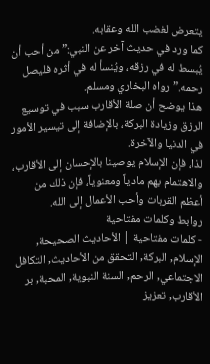يتعرض لغضب الله وعقابه.
كما ورد في حديث آخر عن النبي:”من أحب أن يُبسط له في رزقه، ويُنسأ له في أثره فليصل رحمه.” رواه البخاري ومسلم.
هذا يوضح أن صلة الأقارب سبب في توسيع الرزق وزيادة البركة، بالإضافة إلى تيسير الأمور في الدنيا والآخرة.
لذا، فإن الإسلام يوصينا بالإحسان إلى الأقارب، والاهتمام بهم مادياً ومعنوياً، فإن ذلك من أعظم القربات وأحب الأعمال إلى الله.
روابط وكلمات مفتاحية
- كلمات مفتاحية | الأحاديث الصحيحة, الإسلام, البركة, التحقق من الأحاديث, التكافل الاجتماعي, الرحم, السنة النبوية, المحبة, بر الأقارب, تعزيز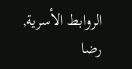الروابط الأسرية, رضا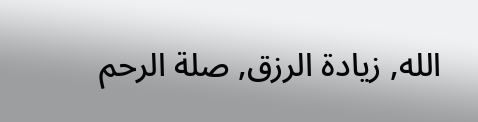الله, زيادة الرزق, صلة الرحم